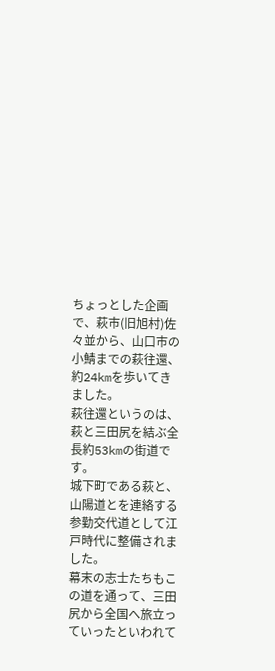ちょっとした企画で、萩市(旧旭村)佐々並から、山口市の小鯖までの萩往還、約24kmを歩いてきました。
萩往還というのは、萩と三田尻を結ぶ全長約53kmの街道です。
城下町である萩と、山陽道とを連絡する参勤交代道として江戸時代に整備されました。
幕末の志士たちもこの道を通って、三田尻から全国へ旅立っていったといわれて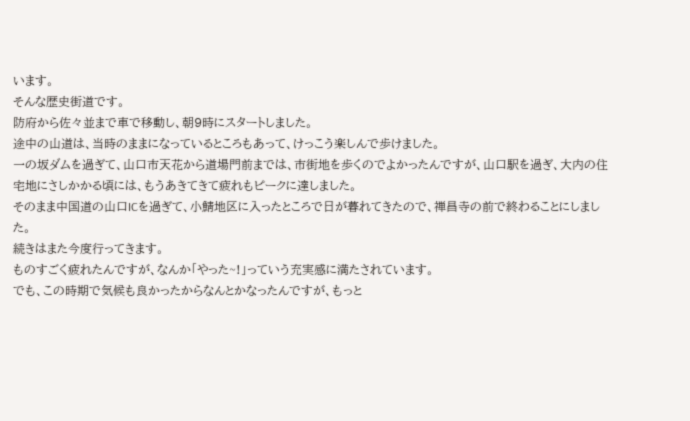います。
そんな歴史街道です。
防府から佐々並まで車で移動し、朝9時にスタートしました。
途中の山道は、当時のままになっているところもあって、けっこう楽しんで歩けました。
一の坂ダムを過ぎて、山口市天花から道場門前までは、市街地を歩くのでよかったんですが、山口駅を過ぎ、大内の住宅地にさしかかる頃には、もうあきてきて疲れもピークに達しました。
そのまま中国道の山口ICを過ぎて、小鯖地区に入ったところで日が暮れてきたので、禅昌寺の前で終わることにしました。
続きはまた今度行ってきます。
ものすごく疲れたんですが、なんか「やった~!」っていう充実感に満たされています。
でも、この時期で気候も良かったからなんとかなったんですが、もっと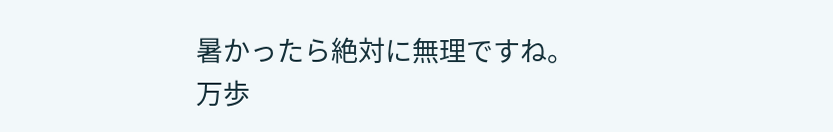暑かったら絶対に無理ですね。
万歩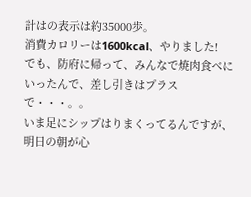計はの表示は約35000歩。
消費カロリーは1600kcal、やりました!
でも、防府に帰って、みんなで焼肉食べにいったんで、差し引きはプラスで・・・。。
いま足にシップはりまくってるんですが、明日の朝が心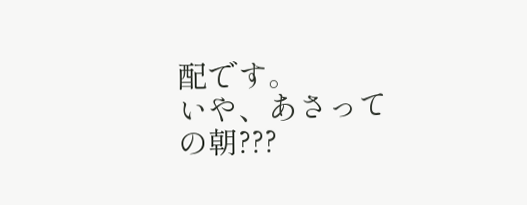配です。
いや、あさっての朝???